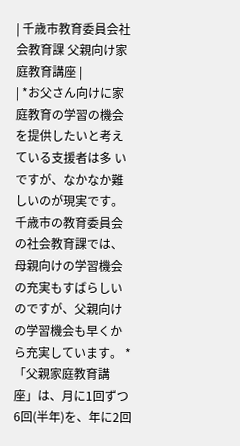| 千歳市教育委員会社会教育課 父親向け家庭教育講座 |
| *お父さん向けに家庭教育の学習の機会を提供したいと考えている支援者は多 いですが、なかなか難しいのが現実です。千歳市の教育委員会の社会教育課では、母親向けの学習機会の充実もすばらしいのですが、父親向けの学習機会も早くから充実しています。 *「父親家庭教育講座」は、月に1回ずつ6回(半年)を、年に2回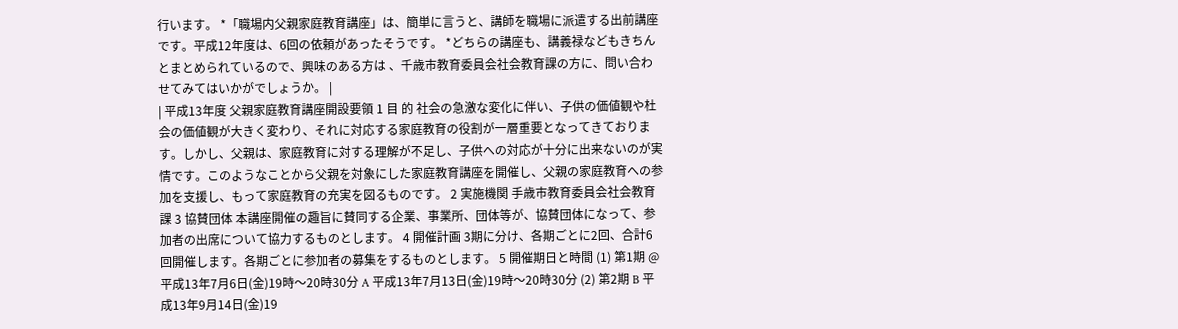行います。 *「職場内父親家庭教育講座」は、簡単に言うと、講師を職場に派遣する出前講座です。平成12年度は、6回の依頼があったそうです。 *どちらの講座も、講義禄などもきちんとまとめられているので、興味のある方は 、千歳市教育委員会社会教育課の方に、問い合わせてみてはいかがでしょうか。 |
| 平成13年度 父親家庭教育講座開設要領 1 目 的 社会の急激な変化に伴い、子供の価値観や杜会の価値観が大きく変わり、それに対応する家庭教育の役割が一層重要となってきております。しかし、父親は、家庭教育に対する理解が不足し、子供への対応が十分に出来ないのが実情です。このようなことから父親を対象にした家庭教育講座を開催し、父親の家庭教育への参加を支援し、もって家庭教育の充実を図るものです。 2 実施機関 手歳市教育委員会社会教育課 3 協賛団体 本講座開催の趣旨に賛同する企業、事業所、団体等が、協賛団体になって、参加者の出席について協力するものとします。 4 開催計画 3期に分け、各期ごとに2回、合計6回開催します。各期ごとに参加者の募集をするものとします。 5 開催期日と時間 (1) 第1期 @ 平成13年7月6日(金)19時〜20時30分 A 平成13年7月13日(金)19時〜20時30分 (2) 第2期 B 平成13年9月14日(金)19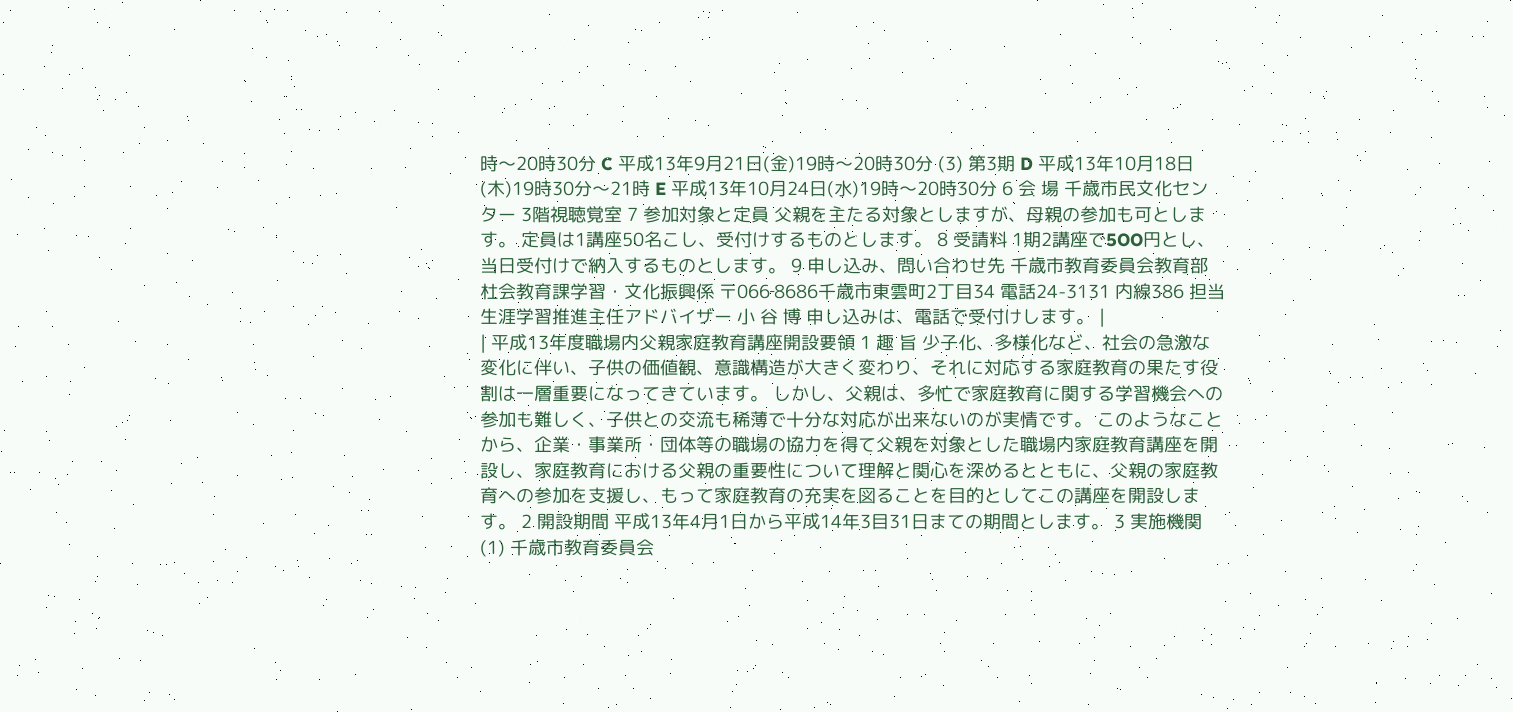時〜20時30分 C 平成13年9月21日(金)19時〜20時30分 (3) 第3期 D 平成13年10月18日(木)19時30分〜21時 E 平成13年10月24日(水)19時〜20時30分 6 会 場 千歳市民文化センター 3階視聴覚室 7 参加対象と定員 父親を主たる対象としますが、母親の参加も可とします。 定員は1講座50名こし、受付けするものとします。 8 受請料 1期2講座で5OO円とし、当日受付けで納入するものとします。 9 申し込み、問い合わせ先 千歳市教育委員会教育部杜会教育課学習・文化振興係 〒066‐8686千歳市東雲町2丁目34 電話24-3131 内線386 担当 生涯学習推進主任アドバイザー 小 谷 博 申し込みは、電話で受付けします。 |
| 平成13年度職場内父親家庭教育講座開設要領 1 趣 旨 少子化、多様化など、社会の急激な変化に伴い、子供の価値観、意識構造が大きく変わり、それに対応する家庭教育の果たす役割は一層重要になってきています。 しかし、父親は、多忙で家庭教育に関する学習機会への参加も難しく、子供との交流も稀薄で十分な対応が出来ないのが実情です。 このようなことから、企業・事業所・団体等の職場の協力を得て父親を対象とした職場内家庭教育講座を開設し、家庭教育における父親の重要性について理解と関心を深めるとともに、父親の家庭教育への参加を支援し、もって家庭教育の充実を図ることを目的としてこの講座を開設します。 2 開設期間 平成13年4月1日から平成14年3目31日まての期間とします。 3 実施機関 (1) 千歳市教育委員会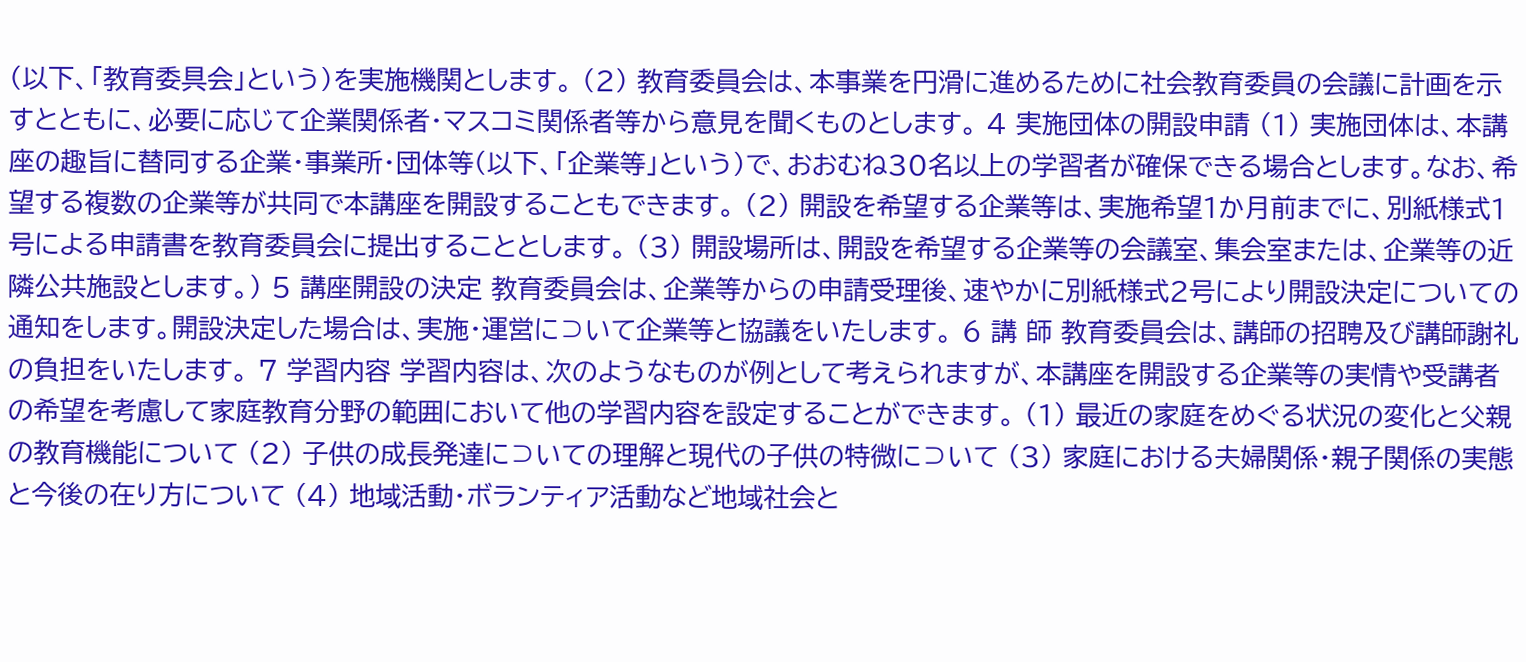(以下、「教育委具会」という)を実施機関とします。 (2) 教育委員会は、本事業を円滑に進めるために社会教育委員の会議に計画を示すとともに、必要に応じて企業関係者・マスコミ関係者等から意見を聞くものとします。 4 実施団体の開設申請 (1) 実施団体は、本講座の趣旨に替同する企業・事業所・団体等(以下、「企業等」という)で、おおむね30名以上の学習者が確保できる場合とします。なお、希望する複数の企業等が共同で本講座を開設することもできます。 (2) 開設を希望する企業等は、実施希望1か月前までに、別紙様式1号による申請書を教育委員会に提出することとします。 (3) 開設場所は、開設を希望する企業等の会議室、集会室または、企業等の近隣公共施設とします。) 5 講座開設の決定 教育委員会は、企業等からの申請受理後、速やかに別紙様式2号により開設決定についての通知をします。開設決定した場合は、実施・運営に⊃いて企業等と協議をいたします。 6 講 師 教育委員会は、講師の招聘及び講師謝礼の負担をいたします。 7 学習内容 学習内容は、次のようなものが例として考えられますが、本講座を開設する企業等の実情や受講者の希望を考慮して家庭教育分野の範囲において他の学習内容を設定することができます。 (1) 最近の家庭をめぐる状況の変化と父親の教育機能について (2) 子供の成長発達に⊃いての理解と現代の子供の特微に⊃いて (3) 家庭における夫婦関係・親子関係の実態と今後の在り方について (4) 地域活動・ボランティア活動など地域社会と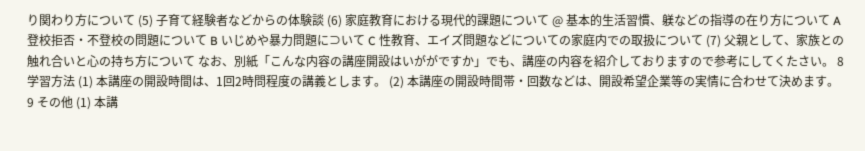り関わり方について (5) 子育て経験者などからの体験談 (6) 家庭教育における現代的課題について @ 基本的生活習慣、躾などの指導の在り方について A 登校拒否・不登校の問題について B いじめや暴力問題に⊃いて C 性教育、エイズ問題などについての家庭内での取扱について (7) 父親として、家族との触れ合いと心の持ち方について なお、別紙「こんな内容の講座開設はいががですか」でも、講座の内容を紹介しておりますので参考にしてくたさい。 8 学習方法 (1) 本講座の開設時間は、1回2時問程度の講義とします。 (2) 本講座の開設時間帯・回数などは、開設希望企業等の実情に合わせて決めます。 9 その他 (1) 本講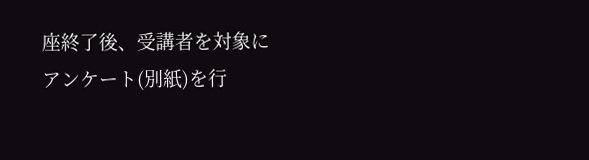座終了後、受講者を対象にアンケート(別紙)を行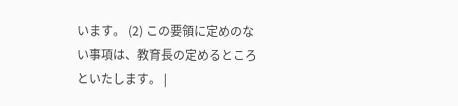います。 (2) この要領に定めのない事項は、教育長の定めるところといたします。 |